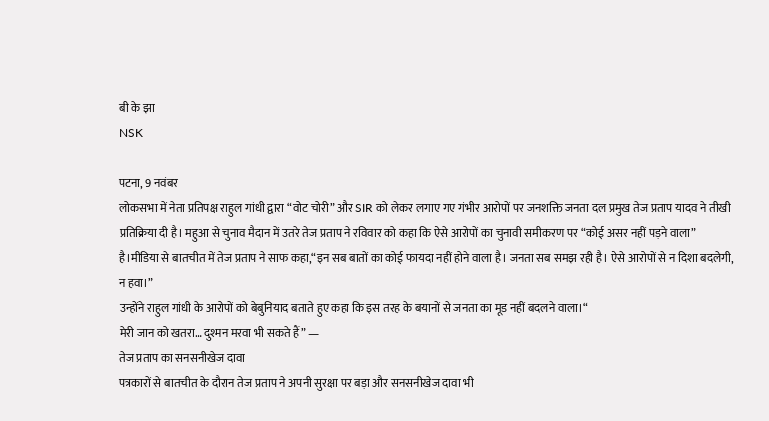बी के झा
NSK

पटना, 9 नवंबर
लोकसभा में नेता प्रतिपक्ष राहुल गांधी द्वारा “वोट चोरी” और SIR को लेकर लगाए गए गंभीर आरोपों पर जनशक्ति जनता दल प्रमुख तेज प्रताप यादव ने तीखी प्रतिक्रिया दी है। महुआ से चुनाव मैदान में उतरे तेज प्रताप ने रविवार को कहा कि ऐसे आरोपों का चुनावी समीकरण पर “कोई असर नहीं पड़ने वाला” है।मीडिया से बातचीत में तेज प्रताप ने साफ कहा,“इन सब बातों का कोई फायदा नहीं होने वाला है। जनता सब समझ रही है। ऐसे आरोपों से न दिशा बदलेगी, न हवा।”
उन्होंने राहुल गांधी के आरोपों को बेबुनियाद बताते हुए कहा कि इस तरह के बयानों से जनता का मूड नहीं बदलने वाला।“
मेरी जान को खतरा… दुश्मन मरवा भी सकते हैं” —
तेज प्रताप का सनसनीखेज दावा
पत्रकारों से बातचीत के दौरान तेज प्रताप ने अपनी सुरक्षा पर बड़ा और सनसनीखेज दावा भी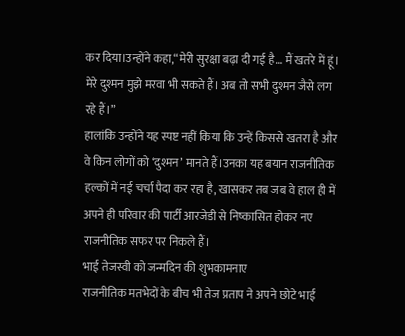कर दिया।उन्होंने कहा,“मेरी सुरक्षा बढ़ा दी गई है… मैं खतरे में हूं। मेरे दुश्मन मुझे मरवा भी सकते हैं। अब तो सभी दुश्मन जैसे लग रहे हैं।”
हालांकि उन्होंने यह स्पष्ट नहीं किया कि उन्हें किससे खतरा है और वे किन लोगों को ‘दुश्मन’ मानते हैं।उनका यह बयान राजनीतिक हल्कों में नई चर्चा पैदा कर रहा है, खासकर तब जब वे हाल ही में अपने ही परिवार की पार्टी आरजेडी से निष्कासित होकर नए राजनीतिक सफर पर निकले हैं।
भाई तेजस्वी को जन्मदिन की शुभकामनाए
राजनीतिक मतभेदों के बीच भी तेज प्रताप ने अपने छोटे भाई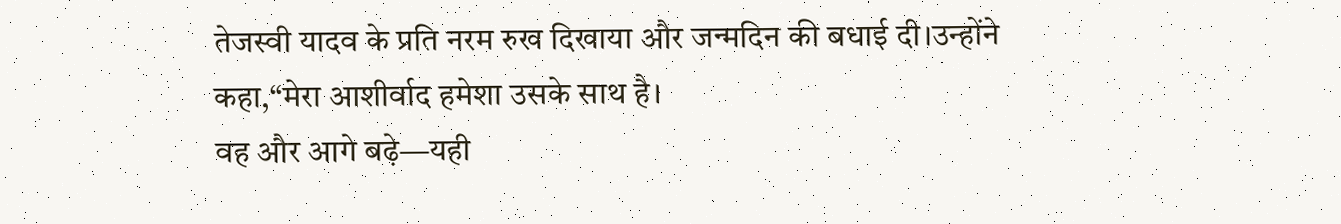तेजस्वी यादव के प्रति नरम रुख दिखाया और जन्मदिन की बधाई दी।उन्होंने कहा,“मेरा आशीर्वाद हमेशा उसके साथ है।
वह और आगे बढ़े—यही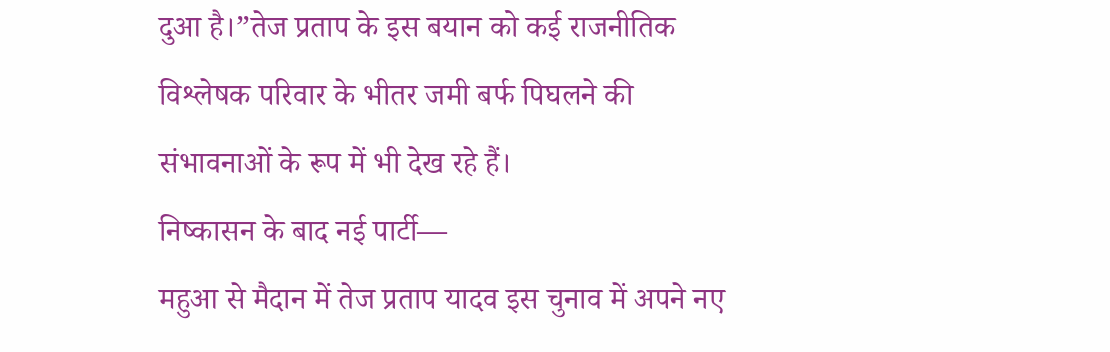दुआ है।”तेज प्रताप के इस बयान को कई राजनीतिक विश्लेषक परिवार के भीतर जमी बर्फ पिघलने की संभावनाओं के रूप में भी देख रहे हैं।
निष्कासन के बाद नई पार्टी—
महुआ से मैदान में तेज प्रताप यादव इस चुनाव में अपने नए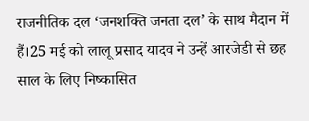राजनीतिक दल ‘जनशक्ति जनता दल’ के साथ मैदान में हैं।25 मई को लालू प्रसाद यादव ने उन्हें आरजेडी से छह साल के लिए निष्कासित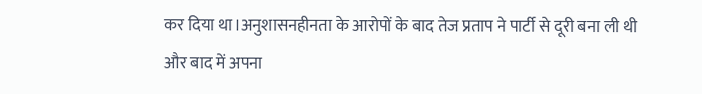कर दिया था।अनुशासनहीनता के आरोपों के बाद तेज प्रताप ने पार्टी से दूरी बना ली थी और बाद में अपना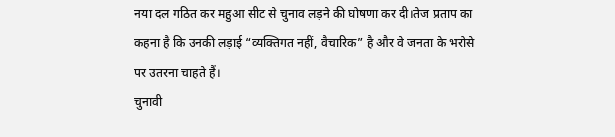नया दल गठित कर महुआ सीट से चुनाव लड़ने की घोषणा कर दी।तेज प्रताप का कहना है कि उनकी लड़ाई “व्यक्तिगत नहीं, वैचारिक” है और वे जनता के भरोसे पर उतरना चाहते हैं।
चुनावी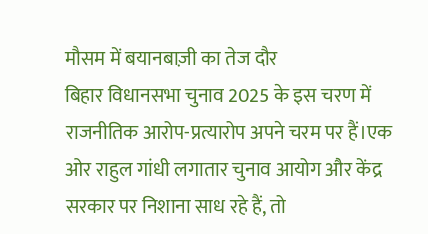मौसम में बयानबाज़ी का तेज दौर
बिहार विधानसभा चुनाव 2025 के इस चरण में राजनीतिक आरोप-प्रत्यारोप अपने चरम पर हैं।एक ओर राहुल गांधी लगातार चुनाव आयोग और केंद्र सरकार पर निशाना साध रहे हैं, तो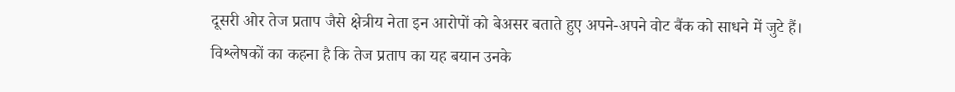दूसरी ओर तेज प्रताप जैसे क्षेत्रीय नेता इन आरोपों को बेअसर बताते हुए अपने-अपने वोट बैंक को साधने में जुटे हैं।
विश्लेषकों का कहना है कि तेज प्रताप का यह बयान उनके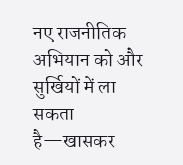नए राजनीतिक अभियान को और सुर्खियों में ला सकता है—खासकर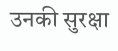उनकी सुरक्षा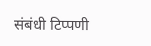संबंधी टिप्पणी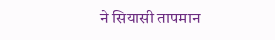ने सियासी तापमान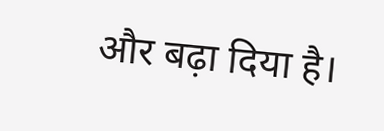और बढ़ा दिया है।